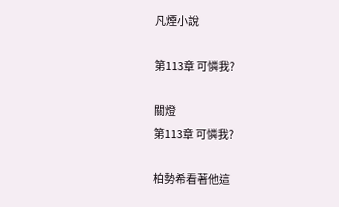凡煙小說

第113章 可憐我?

關燈
第113章 可憐我?

柏勢希看著他這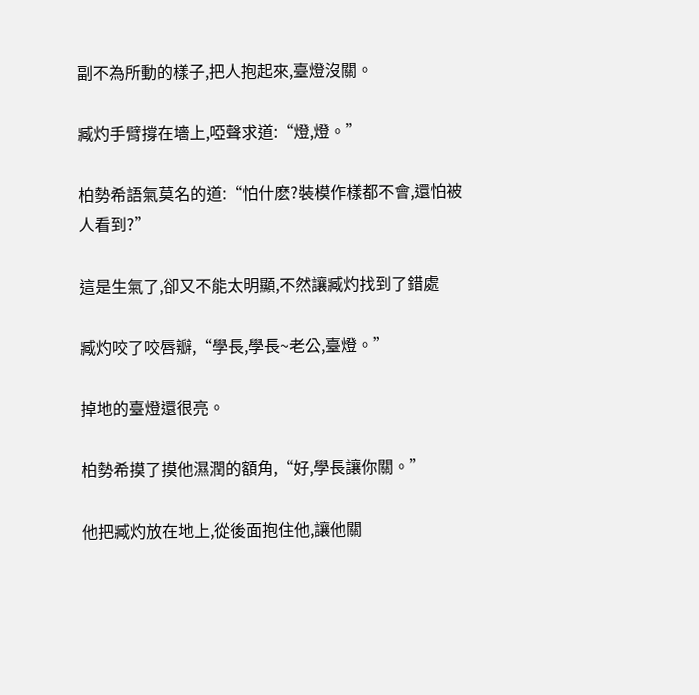副不為所動的樣子,把人抱起來,臺燈沒關。

臧灼手臂撐在墻上,啞聲求道:“燈,燈。”

柏勢希語氣莫名的道:“怕什麽?裝模作樣都不會,還怕被人看到?”

這是生氣了,卻又不能太明顯,不然讓臧灼找到了錯處

臧灼咬了咬唇瓣,“學長,學長~老公,臺燈。”

掉地的臺燈還很亮。

柏勢希摸了摸他濕潤的額角,“好,學長讓你關。”

他把臧灼放在地上,從後面抱住他,讓他關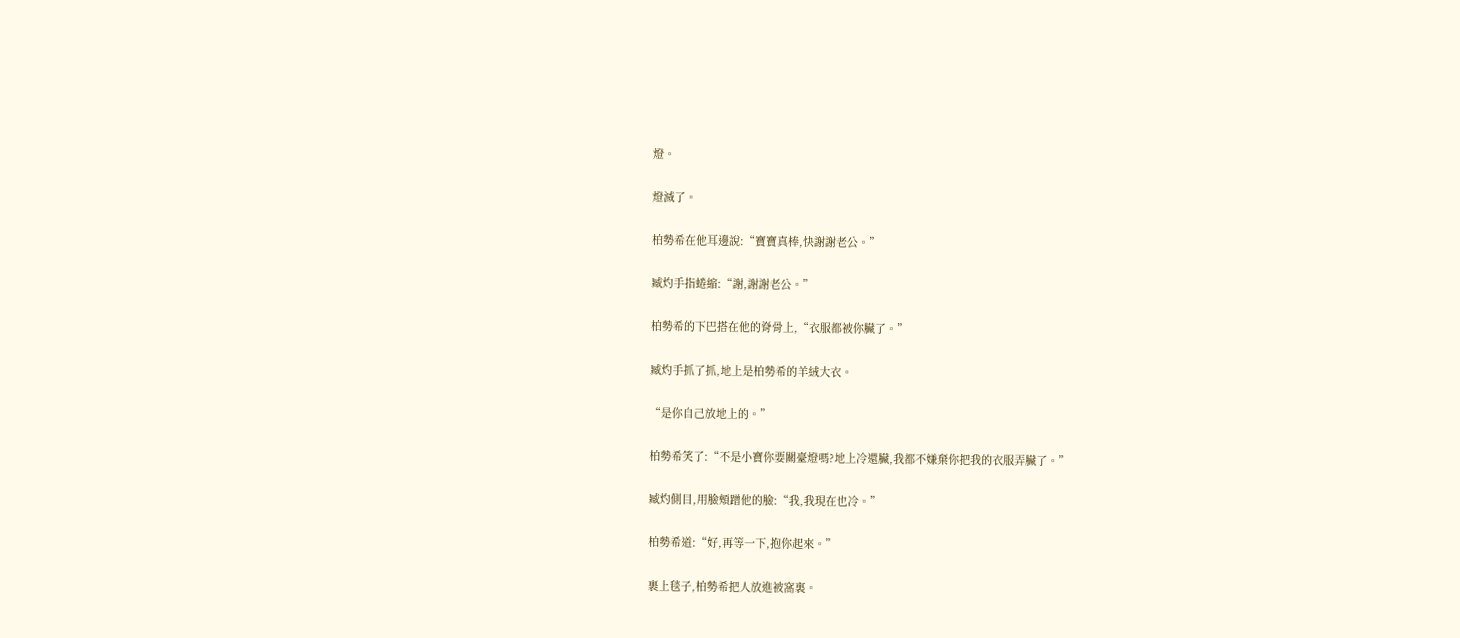燈。

燈滅了。

柏勢希在他耳邊說:“寶寶真棒,快謝謝老公。”

臧灼手指蜷縮:“謝,謝謝老公。”

柏勢希的下巴搭在他的脊骨上,“衣服都被你臟了。”

臧灼手抓了抓,地上是柏勢希的羊絨大衣。

“是你自己放地上的。”

柏勢希笑了:“不是小寶你要關臺燈嗎?地上冷還臟,我都不嫌棄你把我的衣服弄臟了。”

臧灼側目,用臉頰蹭他的臉:“我,我現在也冷。”

柏勢希道:“好,再等一下,抱你起來。”

裹上毯子,柏勢希把人放進被窩裏。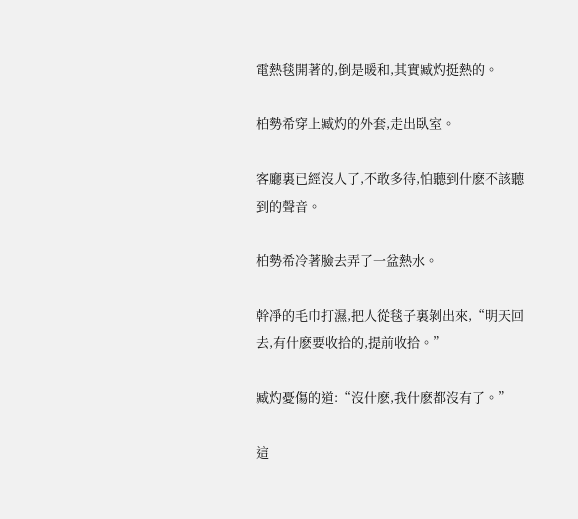電熱毯開著的,倒是暖和,其實臧灼挺熱的。

柏勢希穿上臧灼的外套,走出臥室。

客廳裏已經沒人了,不敢多待,怕聽到什麽不該聽到的聲音。

柏勢希冷著臉去弄了一盆熱水。

幹凈的毛巾打濕,把人從毯子裏剝出來,“明天回去,有什麽要收拾的,提前收拾。”

臧灼憂傷的道:“沒什麽,我什麽都沒有了。”

這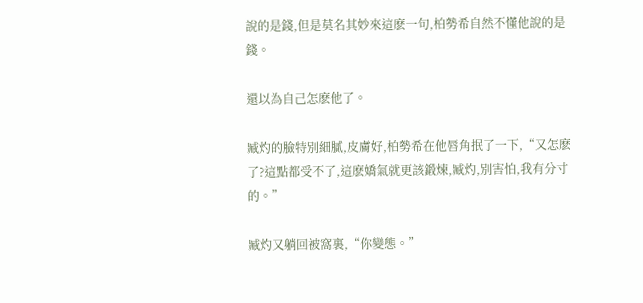說的是錢,但是莫名其妙來這麽一句,柏勢希自然不懂他說的是錢。

還以為自己怎麽他了。

臧灼的臉特別細膩,皮膚好,柏勢希在他唇角抿了一下,“又怎麽了?這點都受不了,這麽嬌氣就更該鍛煉,臧灼,別害怕,我有分寸的。”

臧灼又躺回被窩裏,“你變態。”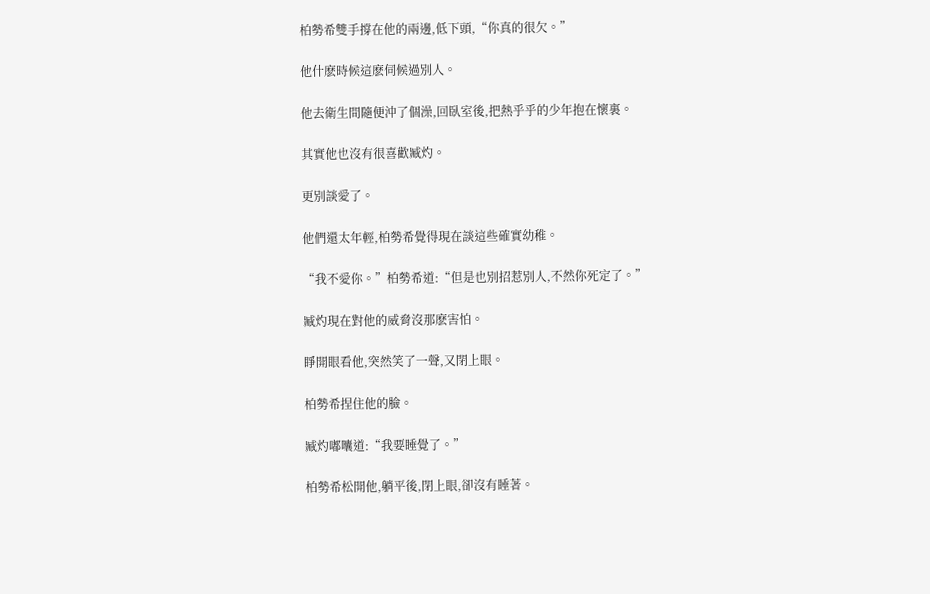柏勢希雙手撐在他的兩邊,低下頭,“你真的很欠。”

他什麽時候這麽伺候過別人。

他去衛生間隨便沖了個澡,回臥室後,把熱乎乎的少年抱在懷裏。

其實他也沒有很喜歡臧灼。

更別談愛了。

他們還太年輕,柏勢希覺得現在談這些確實幼稚。

“我不愛你。”柏勢希道:“但是也別招惹別人,不然你死定了。”

臧灼現在對他的威脅沒那麽害怕。

睜開眼看他,突然笑了一聲,又閉上眼。

柏勢希捏住他的臉。

臧灼嘟囔道:“我要睡覺了。”

柏勢希松開他,躺平後,閉上眼,卻沒有睡著。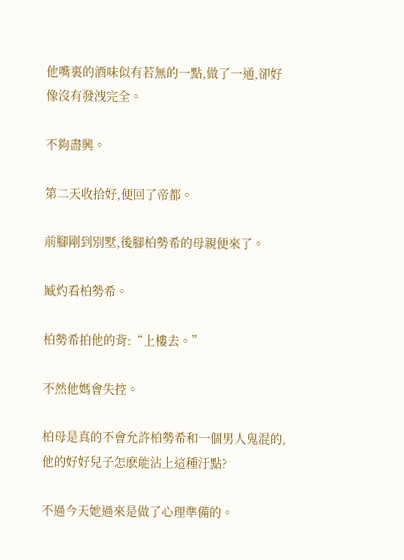他嘴裏的酒味似有若無的一點,做了一通,卻好像沒有發洩完全。

不夠盡興。

第二天收拾好,便回了帝都。

前腳剛到別墅,後腳柏勢希的母親便來了。

臧灼看柏勢希。

柏勢希拍他的背:“上樓去。”

不然他媽會失控。

柏母是真的不會允許柏勢希和一個男人鬼混的,他的好好兒子怎麽能沾上這種汙點?

不過今天她過來是做了心理準備的。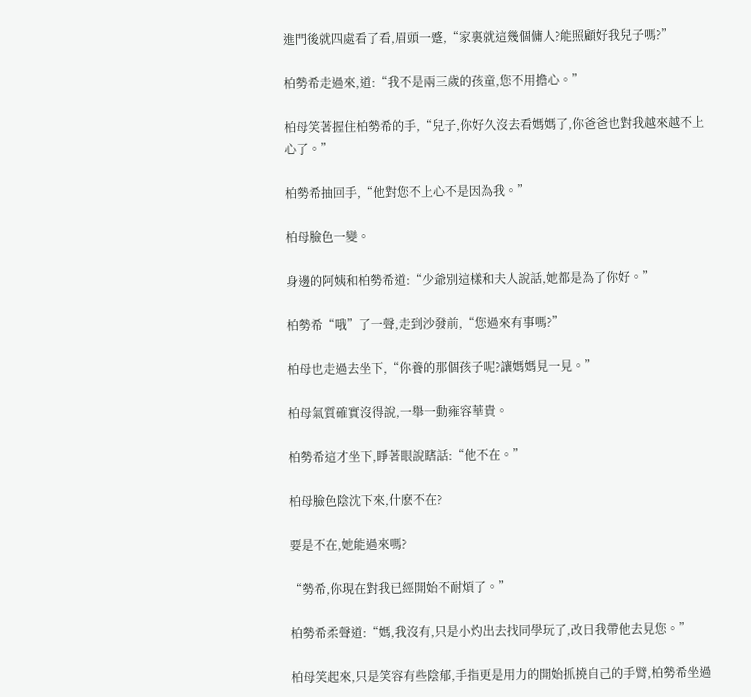進門後就四處看了看,眉頭一蹙,“家裏就這幾個傭人?能照顧好我兒子嗎?”

柏勢希走過來,道:“我不是兩三歲的孩童,您不用擔心。”

柏母笑著握住柏勢希的手,“兒子,你好久沒去看媽媽了,你爸爸也對我越來越不上心了。”

柏勢希抽回手,“他對您不上心不是因為我。”

柏母臉色一變。

身邊的阿姨和柏勢希道:“少爺別這樣和夫人說話,她都是為了你好。”

柏勢希“哦”了一聲,走到沙發前,“您過來有事嗎?”

柏母也走過去坐下,“你養的那個孩子呢?讓媽媽見一見。”

柏母氣質確實沒得說,一舉一動雍容華貴。

柏勢希這才坐下,睜著眼說瞎話:“他不在。”

柏母臉色陰沈下來,什麽不在?

要是不在,她能過來嗎?

“勢希,你現在對我已經開始不耐煩了。”

柏勢希柔聲道:“媽,我沒有,只是小灼出去找同學玩了,改日我帶他去見您。”

柏母笑起來,只是笑容有些陰郁,手指更是用力的開始抓撓自己的手臂,柏勢希坐過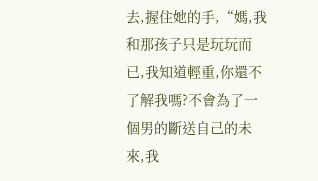去,握住她的手,“媽,我和那孩子只是玩玩而已,我知道輕重,你還不了解我嗎?不會為了一個男的斷送自己的未來,我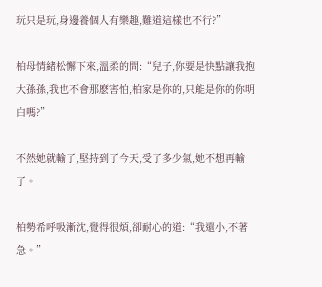玩只是玩,身邊養個人有樂趣,難道這樣也不行?”

柏母情緒松懈下來,溫柔的問:“兒子,你要是快點讓我抱大孫孫,我也不會那麽害怕,柏家是你的,只能是你的你明白嗎?”

不然她就輸了,堅持到了今天,受了多少氣,她不想再輸了。

柏勢希呼吸漸沈,覺得很煩,卻耐心的道:“我還小,不著急。”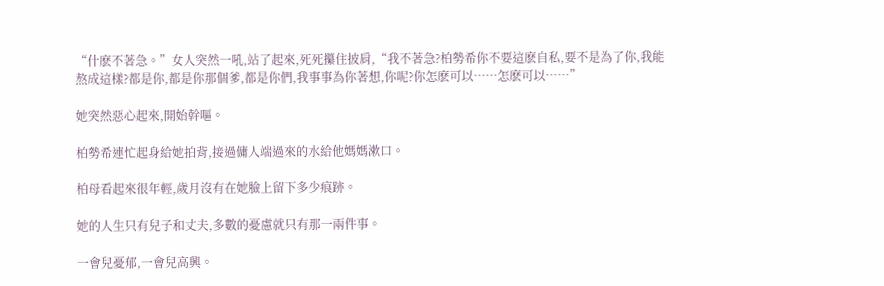“什麽不著急。”女人突然一吼,站了起來,死死攥住披肩,“我不著急?柏勢希你不要這麽自私,要不是為了你,我能熬成這樣?都是你,都是你那個爹,都是你們,我事事為你著想,你呢?你怎麽可以……怎麽可以……”

她突然惡心起來,開始幹嘔。

柏勢希連忙起身給她拍背,接過傭人端過來的水給他媽媽漱口。

柏母看起來很年輕,歲月沒有在她臉上留下多少痕跡。

她的人生只有兒子和丈夫,多數的憂慮就只有那一兩件事。

一會兒憂郁,一會兒高興。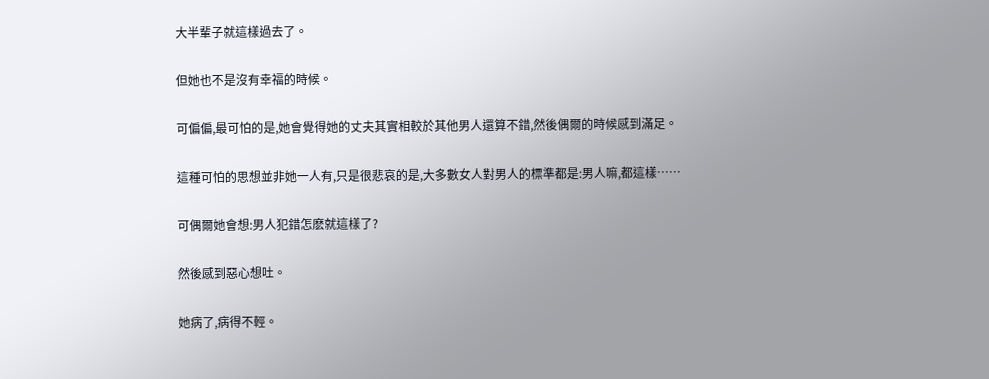大半輩子就這樣過去了。

但她也不是沒有幸福的時候。

可偏偏,最可怕的是,她會覺得她的丈夫其實相較於其他男人還算不錯,然後偶爾的時候感到滿足。

這種可怕的思想並非她一人有,只是很悲哀的是,大多數女人對男人的標準都是:男人嘛,都這樣……

可偶爾她會想:男人犯錯怎麽就這樣了?

然後感到惡心想吐。

她病了,病得不輕。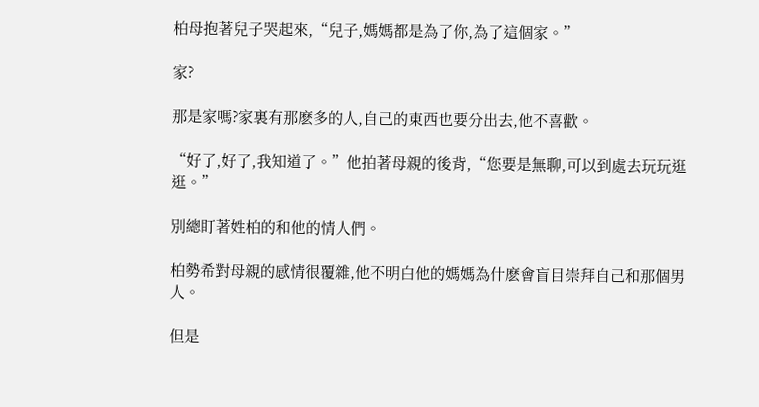柏母抱著兒子哭起來,“兒子,媽媽都是為了你,為了這個家。”

家?

那是家嗎?家裏有那麽多的人,自己的東西也要分出去,他不喜歡。

“好了,好了,我知道了。”他拍著母親的後背,“您要是無聊,可以到處去玩玩逛逛。”

別總盯著姓柏的和他的情人們。

柏勢希對母親的感情很覆雜,他不明白他的媽媽為什麽會盲目崇拜自己和那個男人。

但是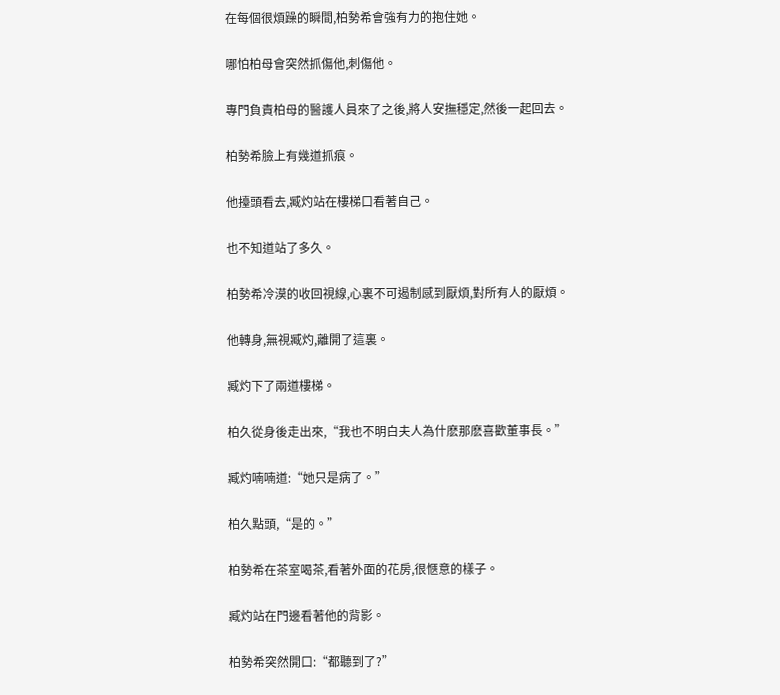在每個很煩躁的瞬間,柏勢希會強有力的抱住她。

哪怕柏母會突然抓傷他,刺傷他。

專門負責柏母的醫護人員來了之後,將人安撫穩定,然後一起回去。

柏勢希臉上有幾道抓痕。

他擡頭看去,臧灼站在樓梯口看著自己。

也不知道站了多久。

柏勢希冷漠的收回視線,心裏不可遏制感到厭煩,對所有人的厭煩。

他轉身,無視臧灼,離開了這裏。

臧灼下了兩道樓梯。

柏久從身後走出來,“我也不明白夫人為什麽那麽喜歡董事長。”

臧灼喃喃道:“她只是病了。”

柏久點頭,“是的。”

柏勢希在茶室喝茶,看著外面的花房,很愜意的樣子。

臧灼站在門邊看著他的背影。

柏勢希突然開口:“都聽到了?”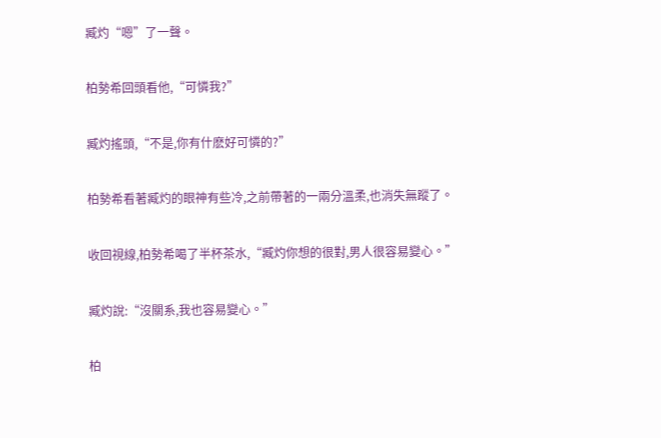臧灼“嗯”了一聲。

柏勢希回頭看他,“可憐我?”

臧灼搖頭,“不是,你有什麽好可憐的?”

柏勢希看著臧灼的眼神有些冷,之前帶著的一兩分溫柔,也消失無蹤了。

收回視線,柏勢希喝了半杯茶水,“臧灼你想的很對,男人很容易變心。”

臧灼說:“沒關系,我也容易變心。”

柏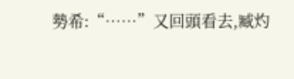勢希:“……”又回頭看去,臧灼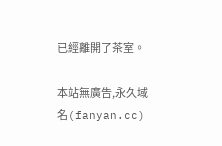已經離開了茶室。

本站無廣告,永久域名(fanyan.cc)